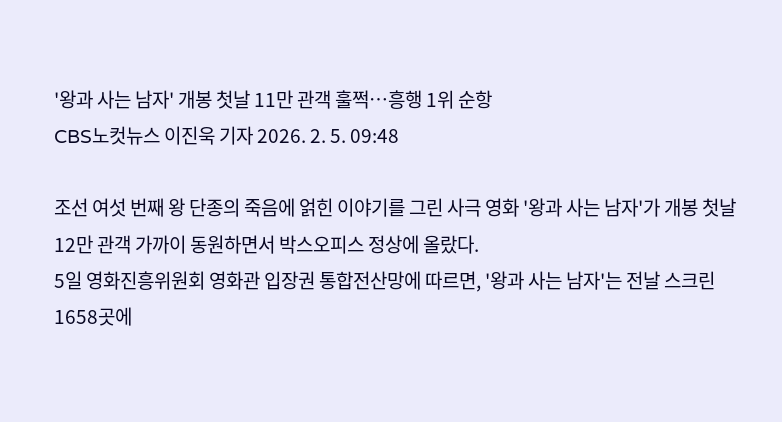'왕과 사는 남자' 개봉 첫날 11만 관객 훌쩍…흥행 1위 순항
CBS노컷뉴스 이진욱 기자 2026. 2. 5. 09:48

조선 여섯 번째 왕 단종의 죽음에 얽힌 이야기를 그린 사극 영화 '왕과 사는 남자'가 개봉 첫날 12만 관객 가까이 동원하면서 박스오피스 정상에 올랐다.
5일 영화진흥위원회 영화관 입장권 통합전산망에 따르면, '왕과 사는 남자'는 전날 스크린 1658곳에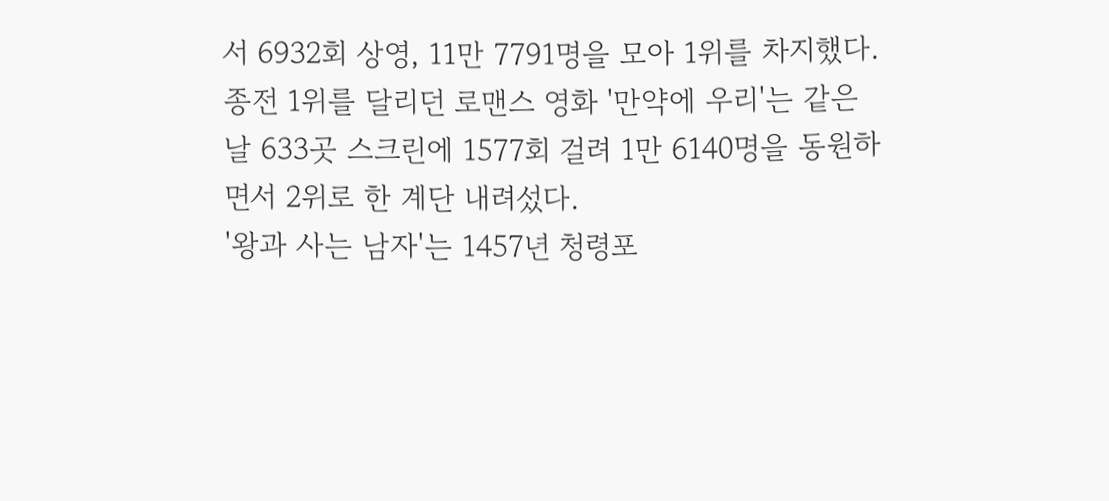서 6932회 상영, 11만 7791명을 모아 1위를 차지했다.
종전 1위를 달리던 로맨스 영화 '만약에 우리'는 같은 날 633곳 스크린에 1577회 걸려 1만 6140명을 동원하면서 2위로 한 계단 내려섰다.
'왕과 사는 남자'는 1457년 청령포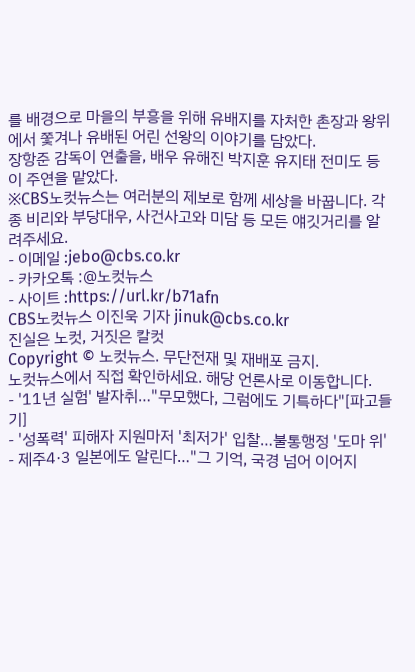를 배경으로 마을의 부흥을 위해 유배지를 자처한 촌장과 왕위에서 쫓겨나 유배된 어린 선왕의 이야기를 담았다.
장항준 감독이 연출을, 배우 유해진 박지훈 유지태 전미도 등이 주연을 맡았다.
※CBS노컷뉴스는 여러분의 제보로 함께 세상을 바꿉니다. 각종 비리와 부당대우, 사건사고와 미담 등 모든 얘깃거리를 알려주세요.
- 이메일 :jebo@cbs.co.kr
- 카카오톡 :@노컷뉴스
- 사이트 :https://url.kr/b71afn
CBS노컷뉴스 이진욱 기자 jinuk@cbs.co.kr
진실은 노컷, 거짓은 칼컷
Copyright © 노컷뉴스. 무단전재 및 재배포 금지.
노컷뉴스에서 직접 확인하세요. 해당 언론사로 이동합니다.
- '11년 실험' 발자취…"무모했다, 그럼에도 기특하다"[파고들기]
- '성폭력' 피해자 지원마저 '최저가' 입찰…불통행정 '도마 위'
- 제주4·3 일본에도 알린다…"그 기억, 국경 넘어 이어지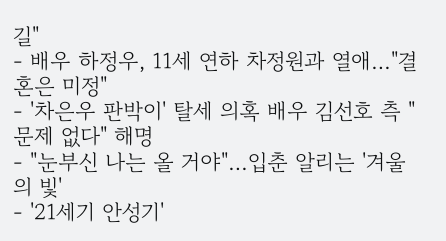길"
- 배우 하정우, 11세 연하 차정원과 열애…"결혼은 미정"
- '차은우 판박이' 탈세 의혹 배우 김선호 측 "문제 없다" 해명
- "눈부신 나는 올 거야"…입춘 알리는 '겨울의 빛'
- '21세기 안성기'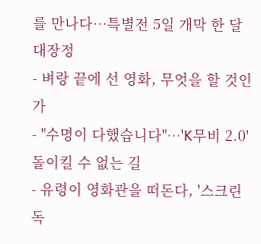를 만나다…특별전 5일 개막 한 달 대장정
- 벼랑 끝에 선 영화, 무엇을 할 것인가
- "수명이 다했습니다"…'K무비 2.0' 돌이킬 수 없는 길
- 유령이 영화관을 떠돈다, '스크린 독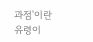과점'이란 유령이